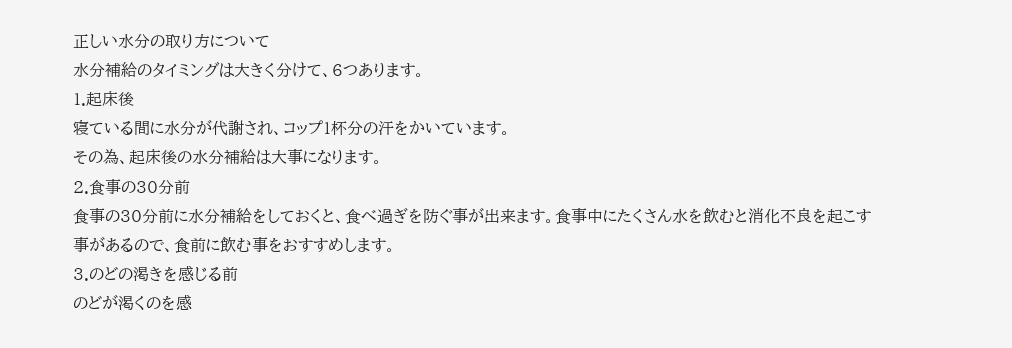正しい水分の取り方について
水分補給のタイミングは大きく分けて、6つあります。
1.起床後
寝ている間に水分が代謝され、コップ1杯分の汗をかいています。
その為、起床後の水分補給は大事になります。
2.食事の30分前
食事の30分前に水分補給をしておくと、食べ過ぎを防ぐ事が出来ます。食事中にたくさん水を飲むと消化不良を起こす事があるので、食前に飲む事をおすすめします。
3.のどの渇きを感じる前
のどが渇くのを感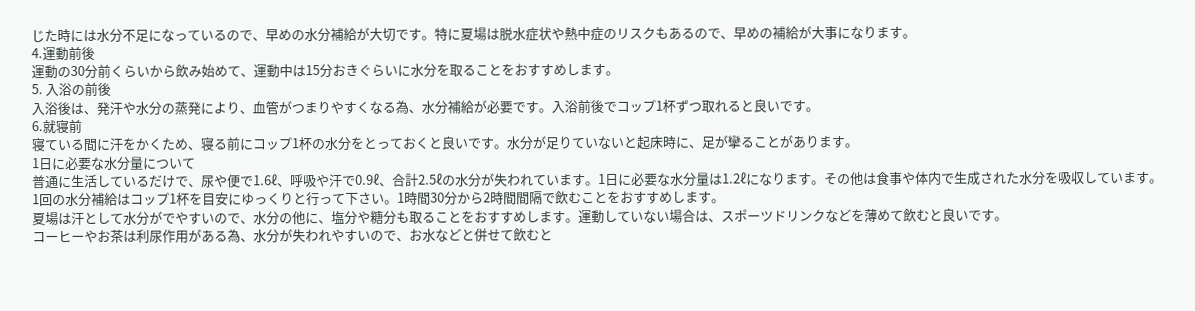じた時には水分不足になっているので、早めの水分補給が大切です。特に夏場は脱水症状や熱中症のリスクもあるので、早めの補給が大事になります。
4.運動前後
運動の30分前くらいから飲み始めて、運動中は15分おきぐらいに水分を取ることをおすすめします。
5. 入浴の前後
入浴後は、発汗や水分の蒸発により、血管がつまりやすくなる為、水分補給が必要です。入浴前後でコップ1杯ずつ取れると良いです。
6.就寝前
寝ている間に汗をかくため、寝る前にコップ1杯の水分をとっておくと良いです。水分が足りていないと起床時に、足が攣ることがあります。
1日に必要な水分量について
普通に生活しているだけで、尿や便で1.6ℓ、呼吸や汗で0.9ℓ、合計2.5ℓの水分が失われています。1日に必要な水分量は1.2ℓになります。その他は食事や体内で生成された水分を吸収しています。1回の水分補給はコップ1杯を目安にゆっくりと行って下さい。1時間30分から2時間間隔で飲むことをおすすめします。
夏場は汗として水分がでやすいので、水分の他に、塩分や糖分も取ることをおすすめします。運動していない場合は、スポーツドリンクなどを薄めて飲むと良いです。
コーヒーやお茶は利尿作用がある為、水分が失われやすいので、お水などと併せて飲むと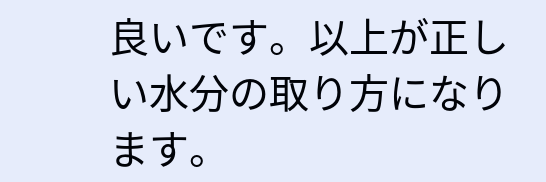良いです。以上が正しい水分の取り方になります。